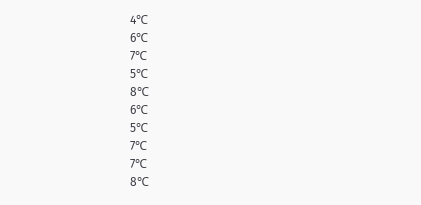4℃
6℃
7℃
5℃
8℃
6℃
5℃
7℃
7℃
8℃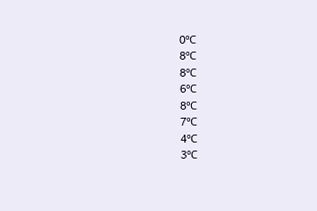0℃
8℃
8℃
6℃
8℃
7℃
4℃
3℃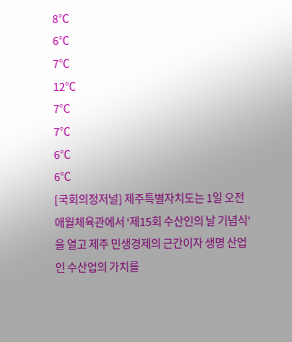8℃
6℃
7℃
12℃
7℃
7℃
6℃
6℃
[국회의정저널] 제주특별자치도는 1일 오전 애월체육관에서 ‘제15회 수산인의 날 기념식’을 열고 제주 민생경제의 근간이자 생명 산업인 수산업의 가치를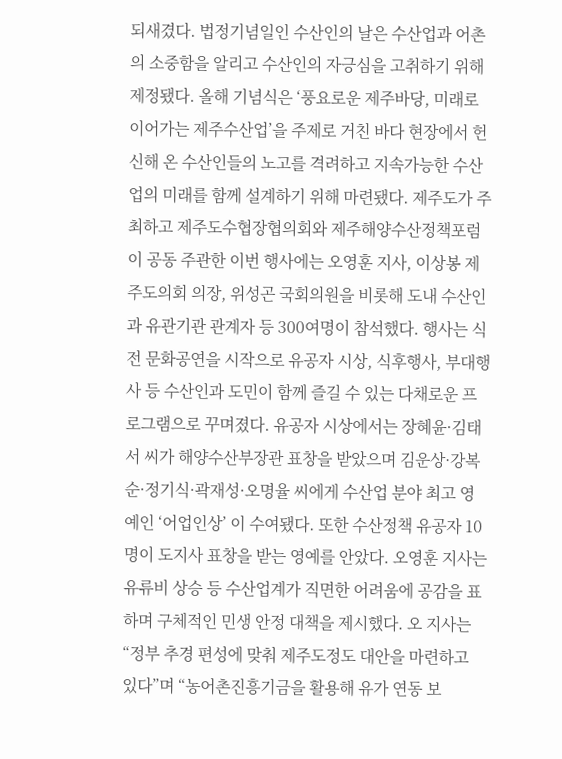되새겼다. 법정기념일인 수산인의 날은 수산업과 어촌의 소중함을 알리고 수산인의 자긍심을 고취하기 위해 제정됐다. 올해 기념식은 ‘풍요로운 제주바당, 미래로 이어가는 제주수산업’을 주제로 거친 바다 현장에서 헌신해 온 수산인들의 노고를 격려하고 지속가능한 수산업의 미래를 함께 설계하기 위해 마련됐다. 제주도가 주최하고 제주도수협장협의회와 제주해양수산정책포럼이 공동 주관한 이번 행사에는 오영훈 지사, 이상봉 제주도의회 의장, 위성곤 국회의원을 비롯해 도내 수산인과 유관기관 관계자 등 300여명이 참석했다. 행사는 식전 문화공연을 시작으로 유공자 시상, 식후행사, 부대행사 등 수산인과 도민이 함께 즐길 수 있는 다채로운 프로그램으로 꾸며졌다. 유공자 시상에서는 장혜윤·김태서 씨가 해양수산부장관 표창을 받았으며 김운상·강복순·정기식·곽재성·오명율 씨에게 수산업 분야 최고 영예인 ‘어업인상’ 이 수여됐다. 또한 수산정책 유공자 10명이 도지사 표창을 받는 영예를 안았다. 오영훈 지사는 유류비 상승 등 수산업계가 직면한 어려움에 공감을 표하며 구체적인 민생 안정 대책을 제시했다. 오 지사는 “정부 추경 편성에 맞춰 제주도정도 대안을 마련하고 있다”며 “농어촌진흥기금을 활용해 유가 연동 보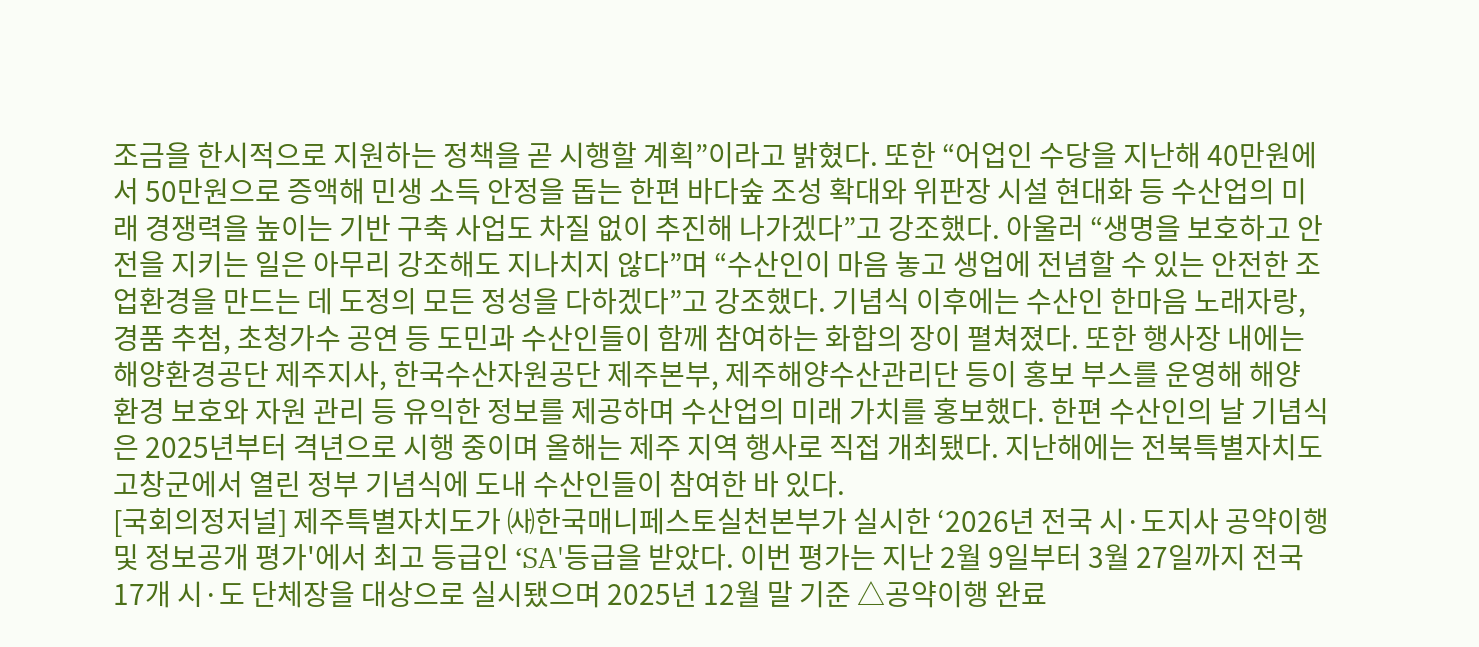조금을 한시적으로 지원하는 정책을 곧 시행할 계획”이라고 밝혔다. 또한 “어업인 수당을 지난해 40만원에서 50만원으로 증액해 민생 소득 안정을 돕는 한편 바다숲 조성 확대와 위판장 시설 현대화 등 수산업의 미래 경쟁력을 높이는 기반 구축 사업도 차질 없이 추진해 나가겠다”고 강조했다. 아울러 “생명을 보호하고 안전을 지키는 일은 아무리 강조해도 지나치지 않다”며 “수산인이 마음 놓고 생업에 전념할 수 있는 안전한 조업환경을 만드는 데 도정의 모든 정성을 다하겠다”고 강조했다. 기념식 이후에는 수산인 한마음 노래자랑, 경품 추첨, 초청가수 공연 등 도민과 수산인들이 함께 참여하는 화합의 장이 펼쳐졌다. 또한 행사장 내에는 해양환경공단 제주지사, 한국수산자원공단 제주본부, 제주해양수산관리단 등이 홍보 부스를 운영해 해양 환경 보호와 자원 관리 등 유익한 정보를 제공하며 수산업의 미래 가치를 홍보했다. 한편 수산인의 날 기념식은 2025년부터 격년으로 시행 중이며 올해는 제주 지역 행사로 직접 개최됐다. 지난해에는 전북특별자치도 고창군에서 열린 정부 기념식에 도내 수산인들이 참여한 바 있다.
[국회의정저널] 제주특별자치도가 ㈔한국매니페스토실천본부가 실시한 ‘2026년 전국 시·도지사 공약이행 및 정보공개 평가'에서 최고 등급인 ‘SA'등급을 받았다. 이번 평가는 지난 2월 9일부터 3월 27일까지 전국 17개 시·도 단체장을 대상으로 실시됐으며 2025년 12월 말 기준 △공약이행 완료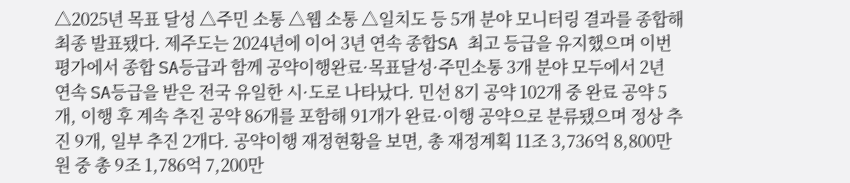△2025년 목표 달성 △주민 소통 △웹 소통 △일치도 등 5개 분야 모니터링 결과를 종합해 최종 발표됐다. 제주도는 2024년에 이어 3년 연속 종합SA 최고 등급을 유지했으며 이번 평가에서 종합 SA등급과 함께 공약이행완료·목표달성·주민소통 3개 분야 모두에서 2년 연속 SA등급을 받은 전국 유일한 시·도로 나타났다. 민선 8기 공약 102개 중 완료 공약 5개, 이행 후 계속 추진 공약 86개를 포함해 91개가 완료·이행 공약으로 분류됐으며 정상 추진 9개, 일부 추진 2개다. 공약이행 재정현황을 보면, 총 재정계획 11조 3,736억 8,800만원 중 총 9조 1,786억 7,200만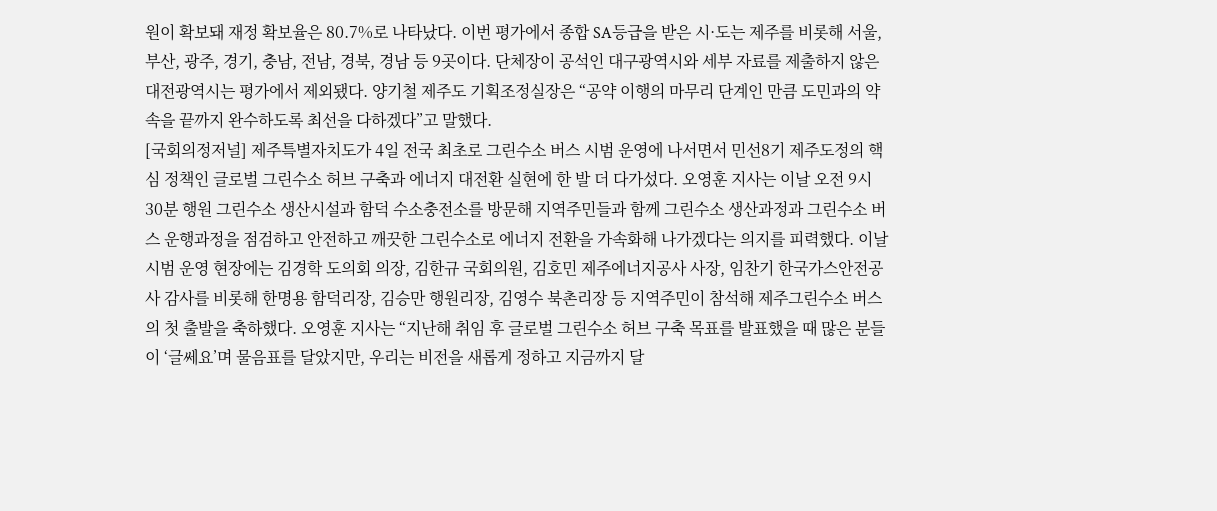원이 확보돼 재정 확보율은 80.7%로 나타났다. 이번 평가에서 종합 SA등급을 받은 시·도는 제주를 비롯해 서울, 부산, 광주, 경기, 충남, 전남, 경북, 경남 등 9곳이다. 단체장이 공석인 대구광역시와 세부 자료를 제출하지 않은 대전광역시는 평가에서 제외됐다. 양기철 제주도 기획조정실장은 “공약 이행의 마무리 단계인 만큼 도민과의 약속을 끝까지 완수하도록 최선을 다하겠다”고 말했다.
[국회의정저널] 제주특별자치도가 4일 전국 최초로 그린수소 버스 시범 운영에 나서면서 민선8기 제주도정의 핵심 정책인 글로벌 그린수소 허브 구축과 에너지 대전환 실현에 한 발 더 다가섰다. 오영훈 지사는 이날 오전 9시 30분 행원 그린수소 생산시설과 함덕 수소충전소를 방문해 지역주민들과 함께 그린수소 생산과정과 그린수소 버스 운행과정을 점검하고 안전하고 깨끗한 그린수소로 에너지 전환을 가속화해 나가겠다는 의지를 피력했다. 이날 시범 운영 현장에는 김경학 도의회 의장, 김한규 국회의원, 김호민 제주에너지공사 사장, 임찬기 한국가스안전공사 감사를 비롯해 한명용 함덕리장, 김승만 행원리장, 김영수 북촌리장 등 지역주민이 참석해 제주그린수소 버스의 첫 출발을 축하했다. 오영훈 지사는 “지난해 취임 후 글로벌 그린수소 허브 구축 목표를 발표했을 때 많은 분들이 ‘글쎄요’며 물음표를 달았지만, 우리는 비전을 새롭게 정하고 지금까지 달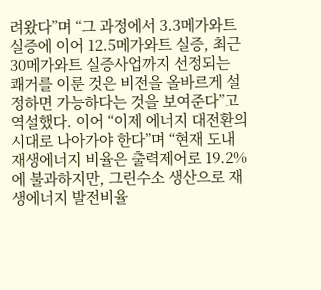려왔다”며 “그 과정에서 3.3메가와트 실증에 이어 12.5메가와트 실증, 최근 30메가와트 실증사업까지 선정되는 쾌거를 이룬 것은 비전을 올바르게 설정하면 가능하다는 것을 보여준다”고 역설했다. 이어 “이제 에너지 대전환의 시대로 나아가야 한다”며 “현재 도내 재생에너지 비율은 출력제어로 19.2%에 불과하지만, 그린수소 생산으로 재생에너지 발전비율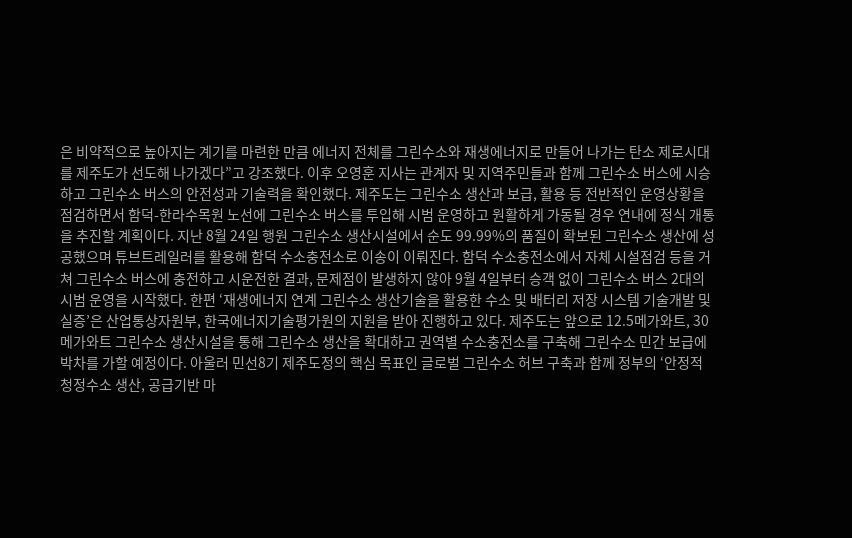은 비약적으로 높아지는 계기를 마련한 만큼 에너지 전체를 그린수소와 재생에너지로 만들어 나가는 탄소 제로시대를 제주도가 선도해 나가겠다”고 강조했다. 이후 오영훈 지사는 관계자 및 지역주민들과 함께 그린수소 버스에 시승하고 그린수소 버스의 안전성과 기술력을 확인했다. 제주도는 그린수소 생산과 보급, 활용 등 전반적인 운영상황을 점검하면서 함덕-한라수목원 노선에 그린수소 버스를 투입해 시범 운영하고 원활하게 가동될 경우 연내에 정식 개통을 추진할 계획이다. 지난 8월 24일 행원 그린수소 생산시설에서 순도 99.99%의 품질이 확보된 그린수소 생산에 성공했으며 튜브트레일러를 활용해 함덕 수소충전소로 이송이 이뤄진다. 함덕 수소충전소에서 자체 시설점검 등을 거쳐 그린수소 버스에 충전하고 시운전한 결과, 문제점이 발생하지 않아 9월 4일부터 승객 없이 그린수소 버스 2대의 시범 운영을 시작했다. 한편 ‘재생에너지 연계 그린수소 생산기술을 활용한 수소 및 배터리 저장 시스템 기술개발 및 실증’은 산업통상자원부, 한국에너지기술평가원의 지원을 받아 진행하고 있다. 제주도는 앞으로 12.5메가와트, 30메가와트 그린수소 생산시설을 통해 그린수소 생산을 확대하고 권역별 수소충전소를 구축해 그린수소 민간 보급에 박차를 가할 예정이다. 아울러 민선8기 제주도정의 핵심 목표인 글로벌 그린수소 허브 구축과 함께 정부의 ‘안정적 청정수소 생산, 공급기반 마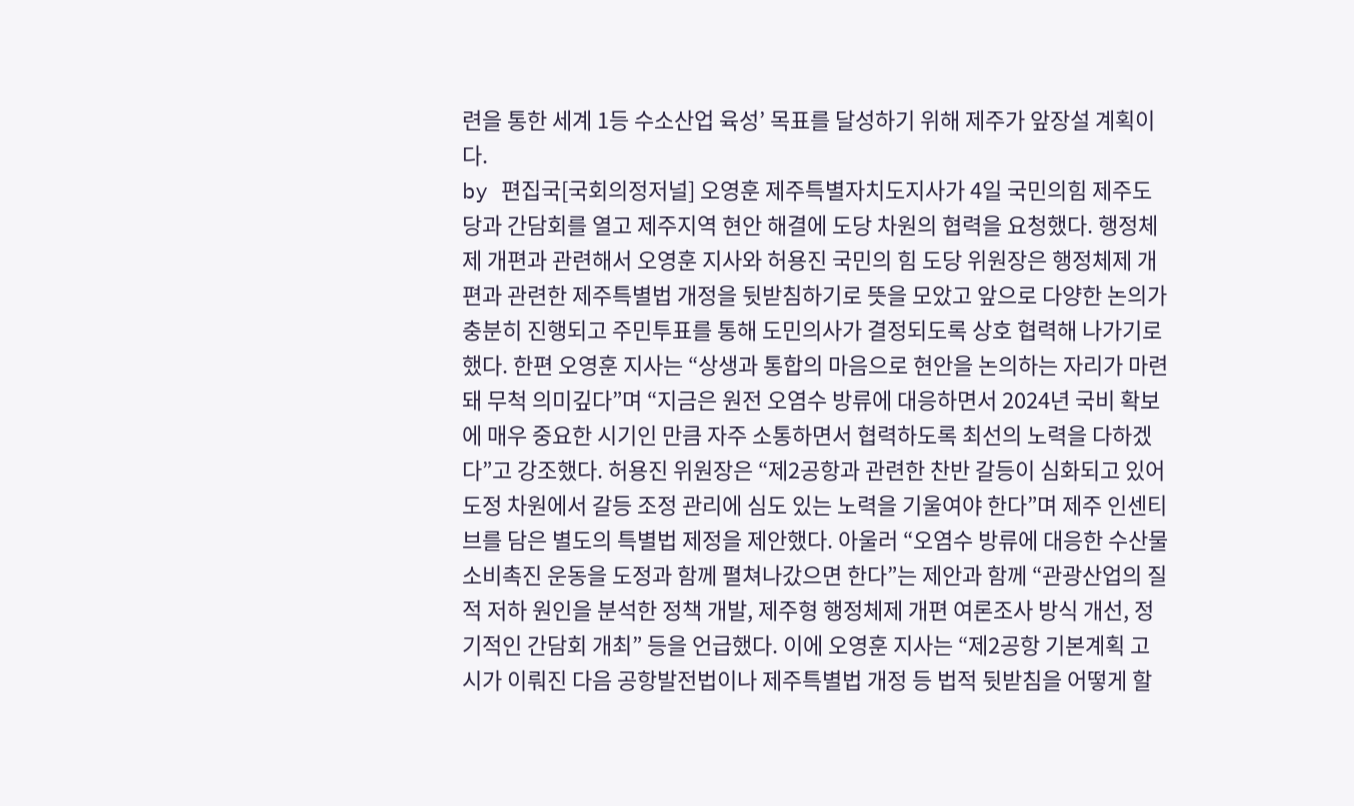련을 통한 세계 1등 수소산업 육성’ 목표를 달성하기 위해 제주가 앞장설 계획이다.
by 편집국[국회의정저널] 오영훈 제주특별자치도지사가 4일 국민의힘 제주도당과 간담회를 열고 제주지역 현안 해결에 도당 차원의 협력을 요청했다. 행정체제 개편과 관련해서 오영훈 지사와 허용진 국민의 힘 도당 위원장은 행정체제 개편과 관련한 제주특별법 개정을 뒷받침하기로 뜻을 모았고 앞으로 다양한 논의가 충분히 진행되고 주민투표를 통해 도민의사가 결정되도록 상호 협력해 나가기로 했다. 한편 오영훈 지사는 “상생과 통합의 마음으로 현안을 논의하는 자리가 마련돼 무척 의미깊다”며 “지금은 원전 오염수 방류에 대응하면서 2024년 국비 확보에 매우 중요한 시기인 만큼 자주 소통하면서 협력하도록 최선의 노력을 다하겠다”고 강조했다. 허용진 위원장은 “제2공항과 관련한 찬반 갈등이 심화되고 있어 도정 차원에서 갈등 조정 관리에 심도 있는 노력을 기울여야 한다”며 제주 인센티브를 담은 별도의 특별법 제정을 제안했다. 아울러 “오염수 방류에 대응한 수산물 소비촉진 운동을 도정과 함께 펼쳐나갔으면 한다”는 제안과 함께 “관광산업의 질적 저하 원인을 분석한 정책 개발, 제주형 행정체제 개편 여론조사 방식 개선, 정기적인 간담회 개최” 등을 언급했다. 이에 오영훈 지사는 “제2공항 기본계획 고시가 이뤄진 다음 공항발전법이나 제주특별법 개정 등 법적 뒷받침을 어떻게 할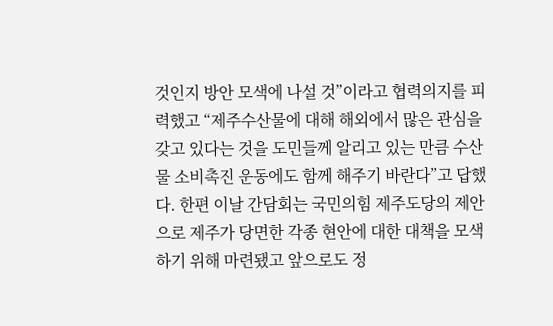것인지 방안 모색에 나설 것”이라고 협력의지를 피력했고 “제주수산물에 대해 해외에서 많은 관심을 갖고 있다는 것을 도민들께 알리고 있는 만큼 수산물 소비촉진 운동에도 함께 해주기 바란다”고 답했다. 한편 이날 간담회는 국민의힘 제주도당의 제안으로 제주가 당면한 각종 현안에 대한 대책을 모색하기 위해 마련됐고 앞으로도 정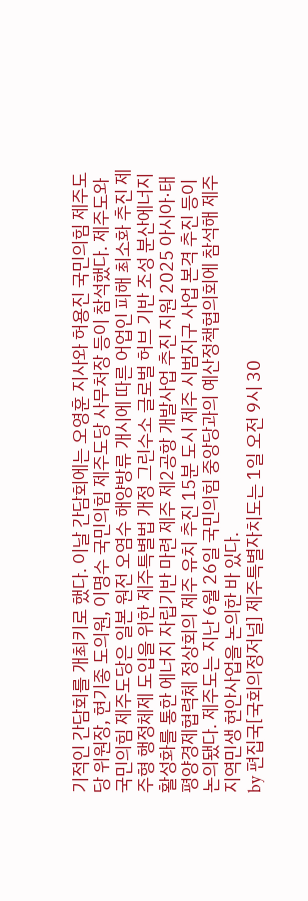기적인 간담회를 개최키로 했다. 이날 간담회에는 오영훈 지사와 허용진 국민의힘 제주도당 위원장, 현기종 도의원, 이명수 국민의힘 제주도당 사무처장 등이 참석했다. 제주도와 국민의힘 제주도당은 일본 원전 오염수 해양방류 개시에 따른 어업인 피해 최소화 추진 제주형 행정체제 도입을 위한 제주특별법 개정 그린수소 글로벌 허브 기반 조성 분산에너지 활성화를 통한 에너지 자립기반 마련 제주 제2공항 개발사업 추진 지원 2025 아시아·태평양경제협력체 정상회의 제주 유치 추진 15분 도시 제주 시범지구 사업 본격 추진 등이 논의됐다. 제주도는 지난 6월 26일 국민의힘 중앙당과의 예산정책협의회에 참석해 제주 지역민생 현안사업을 논의한 바 있다.
by 편집국[국회의정저널] 제주특별자치도는 1일 오전 9시 30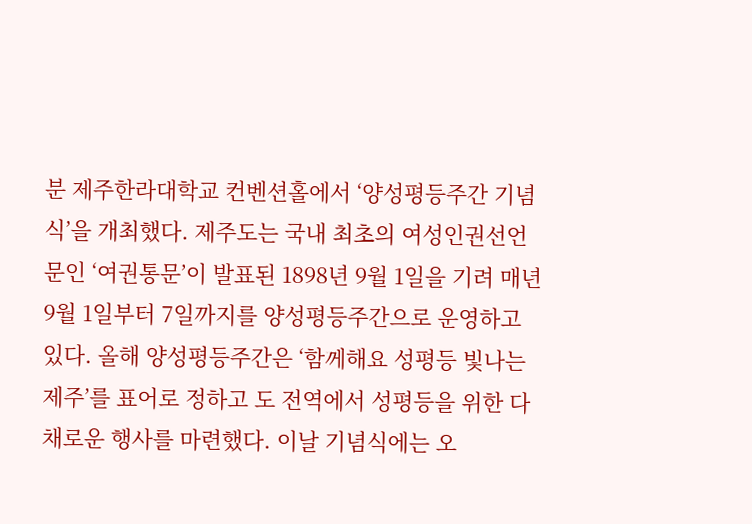분 제주한라대학교 컨벤션홀에서 ‘양성평등주간 기념식’을 개최했다. 제주도는 국내 최초의 여성인권선언문인 ‘여권통문’이 발표된 1898년 9월 1일을 기려 매년 9월 1일부터 7일까지를 양성평등주간으로 운영하고 있다. 올해 양성평등주간은 ‘함께해요 성평등 빛나는 제주’를 표어로 정하고 도 전역에서 성평등을 위한 다채로운 행사를 마련했다. 이날 기념식에는 오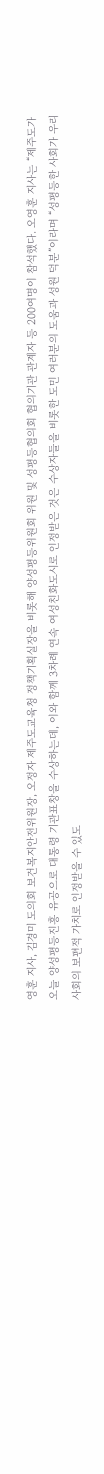영훈 지사, 김경미 도의회 보건복지안전위원장, 오정자 제주도교육청 정책기획실장을 비롯해 양성평등위원회 위원 및 성평등협의회 협의기관 관계자 등 200여명이 참석했다. 오영훈 지사는 “제주도가 오늘 양성평등진흥 유공으로 대통령 기관표창을 수상하는데, 이와 함께 3차례 연속 여성친화도시로 인정받은 것은 수상자들을 비롯한 도민 여러분의 도움과 성원 덕분”이라며 “성평등한 사회가 우리 사회의 보편적 가치로 인정받을 수 있도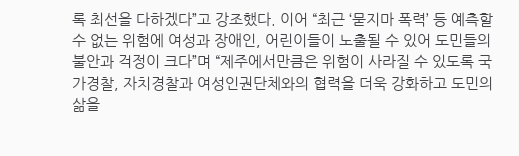록 최선을 다하겠다”고 강조했다. 이어 “최근 ‘묻지마 폭력’ 등 예측할 수 없는 위험에 여성과 장애인, 어린이들이 노출될 수 있어 도민들의 불안과 걱정이 크다”며 “제주에서만큼은 위험이 사라질 수 있도록 국가경찰, 자치경찰과 여성인권단체와의 협력을 더욱 강화하고 도민의 삶을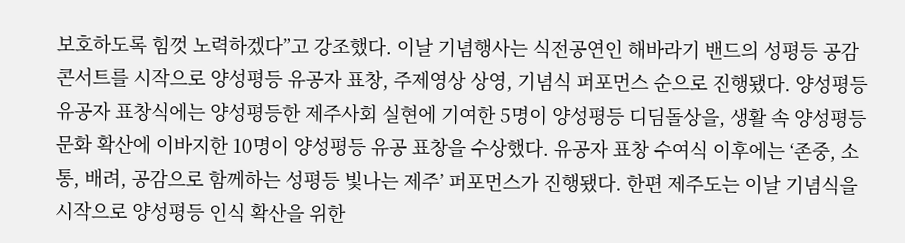보호하도록 힘껏 노력하겠다”고 강조했다. 이날 기념행사는 식전공연인 해바라기 밴드의 성평등 공감 콘서트를 시작으로 양성평등 유공자 표창, 주제영상 상영, 기념식 퍼포먼스 순으로 진행됐다. 양성평등 유공자 표창식에는 양성평등한 제주사회 실현에 기여한 5명이 양성평등 디딤돌상을, 생활 속 양성평등 문화 확산에 이바지한 10명이 양성평등 유공 표창을 수상했다. 유공자 표창 수여식 이후에는 ‘존중, 소통, 배려, 공감으로 함께하는 성평등 빛나는 제주’ 퍼포먼스가 진행됐다. 한편 제주도는 이날 기념식을 시작으로 양성평등 인식 확산을 위한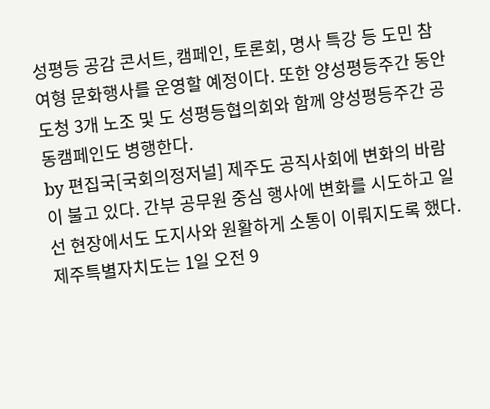성평등 공감 콘서트, 캠페인, 토론회, 명사 특강 등 도민 참여형 문화행사를 운영할 예정이다. 또한 양성평등주간 동안 도청 3개 노조 및 도 성평등협의회와 함께 양성평등주간 공동캠페인도 병행한다.
by 편집국[국회의정저널] 제주도 공직사회에 변화의 바람이 불고 있다. 간부 공무원 중심 행사에 변화를 시도하고 일선 현장에서도 도지사와 원활하게 소통이 이뤄지도록 했다. 제주특별자치도는 1일 오전 9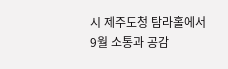시 제주도청 탐라홀에서 9월 소통과 공감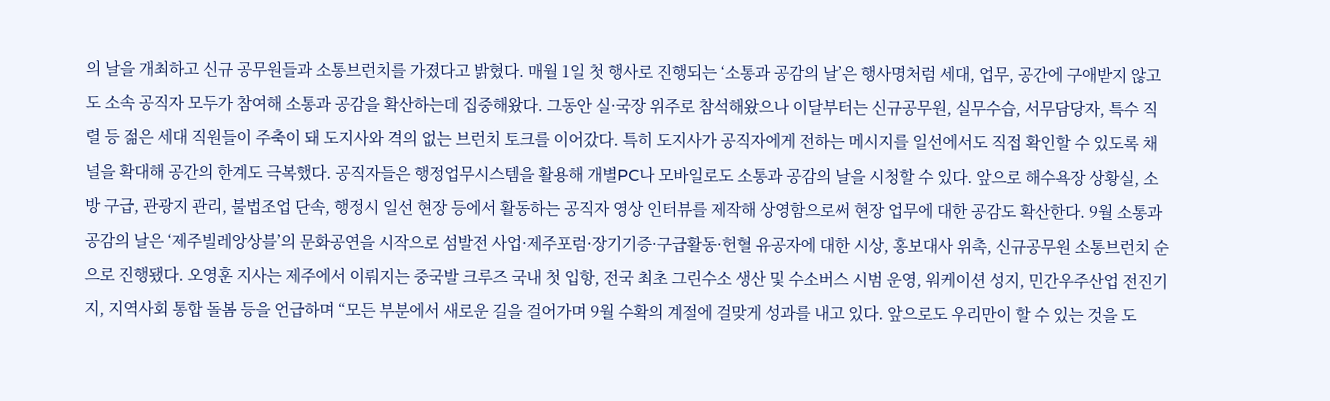의 날을 개최하고 신규 공무원들과 소통브런치를 가졌다고 밝혔다. 매월 1일 첫 행사로 진행되는 ‘소통과 공감의 날’은 행사명처럼 세대, 업무, 공간에 구애받지 않고 도 소속 공직자 모두가 참여해 소통과 공감을 확산하는데 집중해왔다. 그동안 실·국장 위주로 참석해왔으나 이달부터는 신규공무원, 실무수습, 서무담당자, 특수 직렬 등 젊은 세대 직원들이 주축이 돼 도지사와 격의 없는 브런치 토크를 이어갔다. 특히 도지사가 공직자에게 전하는 메시지를 일선에서도 직접 확인할 수 있도록 채널을 확대해 공간의 한계도 극복했다. 공직자들은 행정업무시스템을 활용해 개별PC나 모바일로도 소통과 공감의 날을 시청할 수 있다. 앞으로 해수욕장 상황실, 소방 구급, 관광지 관리, 불법조업 단속, 행정시 일선 현장 등에서 활동하는 공직자 영상 인터뷰를 제작해 상영함으로써 현장 업무에 대한 공감도 확산한다. 9월 소통과 공감의 날은 ‘제주빌레앙상블’의 문화공연을 시작으로 섬발전 사업·제주포럼·장기기증·구급활동·헌혈 유공자에 대한 시상, 홍보대사 위촉, 신규공무원 소통브런치 순으로 진행됐다. 오영훈 지사는 제주에서 이뤄지는 중국발 크루즈 국내 첫 입항, 전국 최초 그린수소 생산 및 수소버스 시범 운영, 워케이션 성지, 민간우주산업 전진기지, 지역사회 통합 돌봄 등을 언급하며 “모든 부분에서 새로운 길을 걸어가며 9월 수확의 계절에 걸맞게 성과를 내고 있다. 앞으로도 우리만이 할 수 있는 것을 도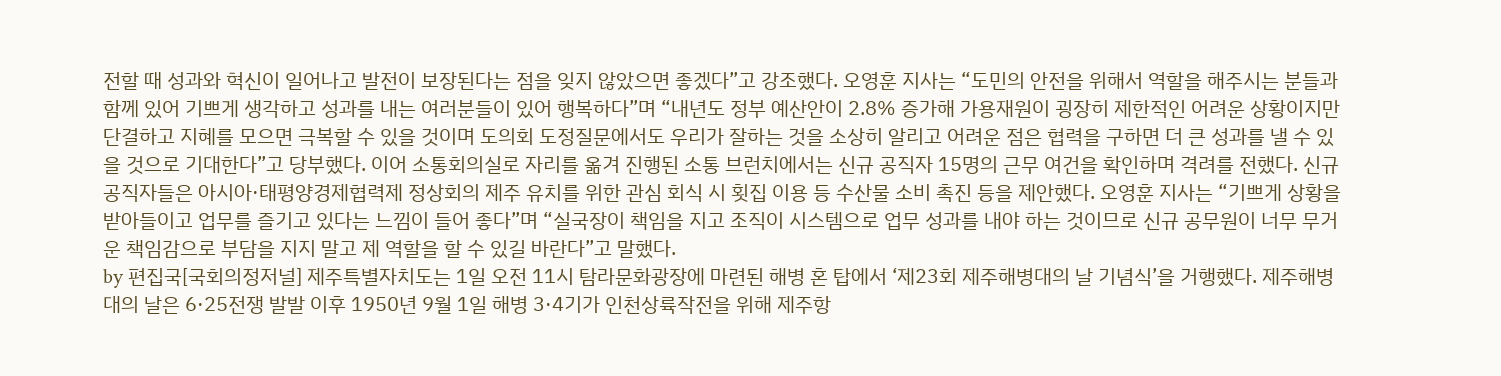전할 때 성과와 혁신이 일어나고 발전이 보장된다는 점을 잊지 않았으면 좋겠다”고 강조했다. 오영훈 지사는 “도민의 안전을 위해서 역할을 해주시는 분들과 함께 있어 기쁘게 생각하고 성과를 내는 여러분들이 있어 행복하다”며 “내년도 정부 예산안이 2.8% 증가해 가용재원이 굉장히 제한적인 어려운 상황이지만 단결하고 지혜를 모으면 극복할 수 있을 것이며 도의회 도정질문에서도 우리가 잘하는 것을 소상히 알리고 어려운 점은 협력을 구하면 더 큰 성과를 낼 수 있을 것으로 기대한다”고 당부했다. 이어 소통회의실로 자리를 옮겨 진행된 소통 브런치에서는 신규 공직자 15명의 근무 여건을 확인하며 격려를 전했다. 신규 공직자들은 아시아·태평양경제협력제 정상회의 제주 유치를 위한 관심 회식 시 횟집 이용 등 수산물 소비 촉진 등을 제안했다. 오영훈 지사는 “기쁘게 상황을 받아들이고 업무를 즐기고 있다는 느낌이 들어 좋다”며 “실국장이 책임을 지고 조직이 시스템으로 업무 성과를 내야 하는 것이므로 신규 공무원이 너무 무거운 책임감으로 부담을 지지 말고 제 역할을 할 수 있길 바란다”고 말했다.
by 편집국[국회의정저널] 제주특별자치도는 1일 오전 11시 탐라문화광장에 마련된 해병 혼 탑에서 ‘제23회 제주해병대의 날 기념식’을 거행했다. 제주해병대의 날은 6·25전쟁 발발 이후 1950년 9월 1일 해병 3·4기가 인천상륙작전을 위해 제주항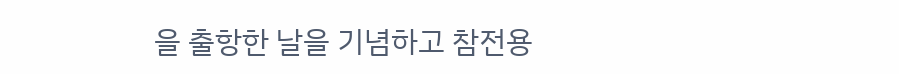을 출항한 날을 기념하고 참전용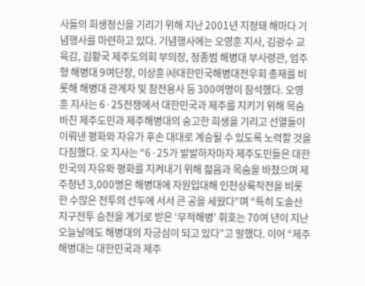사들의 희생정신을 기리기 위해 지난 2001년 지정돼 해마다 기념행사를 마련하고 있다. 기념행사에는 오영훈 지사, 김광수 교육감, 김황국 제주도의회 부의장, 정종범 해병대 부사령관, 엄주형 해병대 9여단장, 이상훈 ㈔대한민국해병대전우회 총재를 비롯해 해병대 관계자 및 참전용사 등 300여명이 참석했다. 오영훈 지사는 6·25전쟁에서 대한민국과 제주를 지키기 위해 목숨 바친 제주도민과 제주해병대의 숭고한 희생을 기리고 선열들이 이뤄낸 평화와 자유가 후손 대대로 계승될 수 있도록 노력할 것을 다짐했다. 오 지사는 “6·25가 발발하자마자 제주도민들은 대한민국의 자유와 평화를 지켜내기 위해 젊음과 목숨을 바쳤으며 제주청년 3,000명은 해병대에 자원입대해 인천상륙작전을 비롯한 수많은 전투의 선두에 서서 큰 공을 세웠다”며 “특히 도솔산지구전투 승전을 계기로 받은 ‘무적해병’ 휘호는 70여 년이 지난 오늘날에도 해병대의 자긍심이 되고 있다”고 말했다. 이어 “제주 해병대는 대한민국과 제주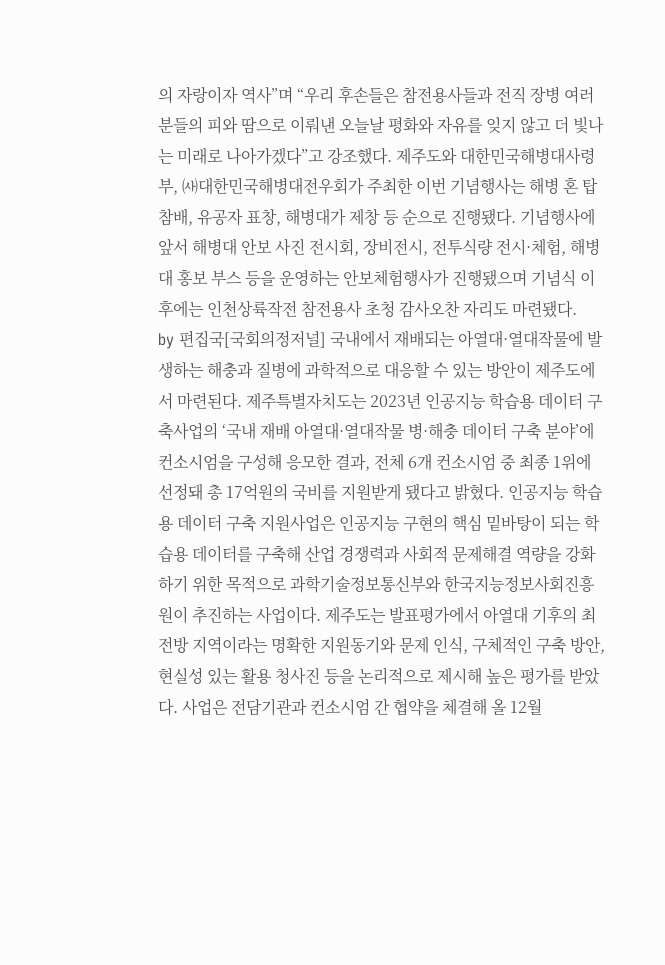의 자랑이자 역사”며 “우리 후손들은 참전용사들과 전직 장병 여러분들의 피와 땀으로 이뤄낸 오늘날 평화와 자유를 잊지 않고 더 빛나는 미래로 나아가겠다”고 강조했다. 제주도와 대한민국해병대사령부, ㈔대한민국해병대전우회가 주최한 이번 기념행사는 해병 혼 탑 참배, 유공자 표창, 해병대가 제창 등 순으로 진행됐다. 기념행사에 앞서 해병대 안보 사진 전시회, 장비전시, 전투식량 전시·체험, 해병대 홍보 부스 등을 운영하는 안보체험행사가 진행됐으며 기념식 이후에는 인천상륙작전 참전용사 초청 감사오찬 자리도 마련됐다.
by 편집국[국회의정저널] 국내에서 재배되는 아열대·열대작물에 발생하는 해충과 질병에 과학적으로 대응할 수 있는 방안이 제주도에서 마련된다. 제주특별자치도는 2023년 인공지능 학습용 데이터 구축사업의 ‘국내 재배 아열대·열대작물 병·해충 데이터 구축 분야’에 컨소시엄을 구성해 응모한 결과, 전체 6개 컨소시엄 중 최종 1위에 선정돼 총 17억원의 국비를 지원받게 됐다고 밝혔다. 인공지능 학습용 데이터 구축 지원사업은 인공지능 구현의 핵심 밑바탕이 되는 학습용 데이터를 구축해 산업 경쟁력과 사회적 문제해결 역량을 강화하기 위한 목적으로 과학기술정보통신부와 한국지능정보사회진흥원이 추진하는 사업이다. 제주도는 발표평가에서 아열대 기후의 최전방 지역이라는 명확한 지원동기와 문제 인식, 구체적인 구축 방안, 현실성 있는 활용 청사진 등을 논리적으로 제시해 높은 평가를 받았다. 사업은 전담기관과 컨소시엄 간 협약을 체결해 올 12월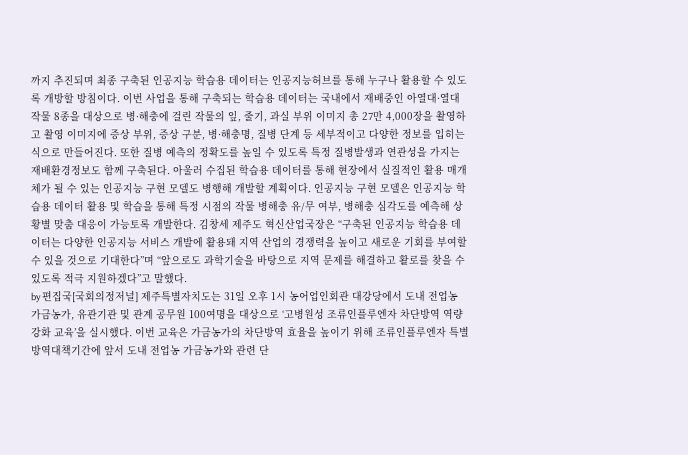까지 추진되며 최종 구축된 인공지능 학습용 데이터는 인공지능허브를 통해 누구나 활용할 수 있도록 개방할 방침이다. 이번 사업을 통해 구축되는 학습용 데이터는 국내에서 재배중인 아열대·열대 작물 8종을 대상으로 병·해충에 걸린 작물의 잎, 줄기, 과실 부위 이미지 총 27만 4,000장을 촬영하고 촬영 이미지에 증상 부위, 증상 구분, 병·해충명, 질병 단계 등 세부적이고 다양한 정보를 입히는 식으로 만들어진다. 또한 질병 예측의 정확도를 높일 수 있도록 특정 질병발생과 연관성을 가지는 재배환경정보도 함께 구축된다. 아울러 수집된 학습용 데이터를 통해 현장에서 실질적인 활용 매개체가 될 수 있는 인공지능 구현 모델도 병행해 개발할 계획이다. 인공지능 구현 모델은 인공지능 학습용 데이터 활용 및 학습을 통해 특정 시점의 작물 병해충 유/무 여부, 병해충 심각도를 예측해 상황별 맞춤 대응이 가능토록 개발한다. 김창세 제주도 혁신산업국장은 “구축된 인공지능 학습용 데이터는 다양한 인공지능 서비스 개발에 활용돼 지역 산업의 경쟁력을 높이고 새로운 기회를 부여할 수 있을 것으로 기대한다”며 “앞으로도 과학기술을 바탕으로 지역 문제를 해결하고 활로를 찾을 수 있도록 적극 지원하겠다”고 말했다.
by 편집국[국회의정저널] 제주특별자치도는 31일 오후 1시 농어업인회관 대강당에서 도내 전업농 가금농가, 유관기관 및 관계 공무원 100여명을 대상으로 ‘고병원성 조류인플루엔자 차단방역 역량 강화 교육’을 실시했다. 이번 교육은 가금농가의 차단방역 효율을 높이기 위해 조류인플루엔자 특별방역대책기간에 앞서 도내 전업농 가금농가와 관련 단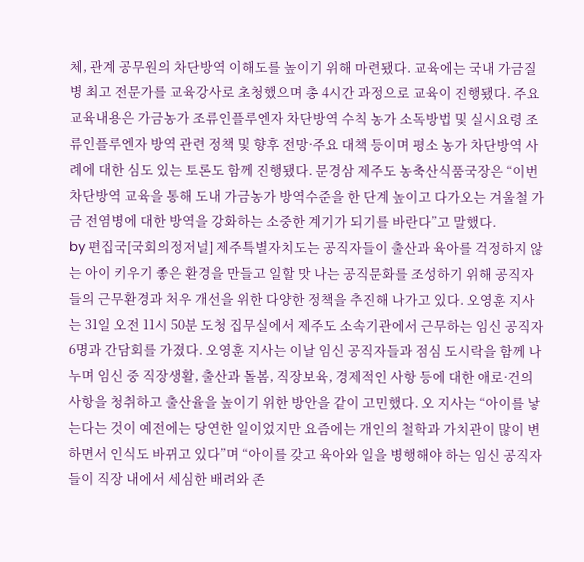체, 관계 공무원의 차단방역 이해도를 높이기 위해 마련됐다. 교육에는 국내 가금질병 최고 전문가를 교육강사로 초청했으며 총 4시간 과정으로 교육이 진행됐다. 주요 교육내용은 가금농가 조류인플루엔자 차단방역 수칙 농가 소독방법 및 실시요령 조류인플루엔자 방역 관련 정책 및 향후 전망·주요 대책 등이며 평소 농가 차단방역 사례에 대한 심도 있는 토론도 함께 진행됐다. 문경삼 제주도 농축산식품국장은 “이번 차단방역 교육을 통해 도내 가금농가 방역수준을 한 단계 높이고 다가오는 겨울철 가금 전염병에 대한 방역을 강화하는 소중한 계기가 되기를 바란다”고 말했다.
by 편집국[국회의정저널] 제주특별자치도는 공직자들이 출산과 육아를 걱정하지 않는 아이 키우기 좋은 환경을 만들고 일할 맛 나는 공직문화를 조성하기 위해 공직자들의 근무환경과 처우 개선을 위한 다양한 정책을 추진해 나가고 있다. 오영훈 지사는 31일 오전 11시 50분 도청 집무실에서 제주도 소속기관에서 근무하는 임신 공직자 6명과 간담회를 가졌다. 오영훈 지사는 이날 임신 공직자들과 점심 도시락을 함께 나누며 임신 중 직장생활, 출산과 돌봄, 직장보육, 경제적인 사항 등에 대한 애로·건의사항을 청취하고 출산율을 높이기 위한 방안을 같이 고민했다. 오 지사는 “아이를 낳는다는 것이 예전에는 당연한 일이었지만 요즘에는 개인의 철학과 가치관이 많이 변하면서 인식도 바뀌고 있다”며 “아이를 갖고 육아와 일을 병행해야 하는 임신 공직자들이 직장 내에서 세심한 배려와 존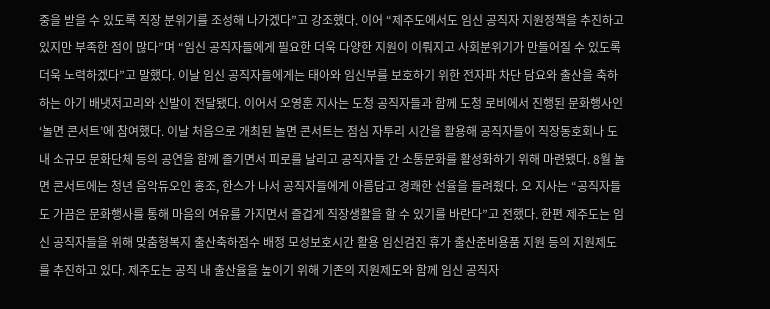중을 받을 수 있도록 직장 분위기를 조성해 나가겠다”고 강조했다. 이어 “제주도에서도 임신 공직자 지원정책을 추진하고 있지만 부족한 점이 많다”며 “임신 공직자들에게 필요한 더욱 다양한 지원이 이뤄지고 사회분위기가 만들어질 수 있도록 더욱 노력하겠다”고 말했다. 이날 임신 공직자들에게는 태아와 임신부를 보호하기 위한 전자파 차단 담요와 출산을 축하하는 아기 배냇저고리와 신발이 전달됐다. 이어서 오영훈 지사는 도청 공직자들과 함께 도청 로비에서 진행된 문화행사인 ‘놀면 콘서트’에 참여했다. 이날 처음으로 개최된 놀면 콘서트는 점심 자투리 시간을 활용해 공직자들이 직장동호회나 도내 소규모 문화단체 등의 공연을 함께 즐기면서 피로를 날리고 공직자들 간 소통문화를 활성화하기 위해 마련됐다. 8월 놀면 콘서트에는 청년 음악듀오인 홍조, 한스가 나서 공직자들에게 아름답고 경쾌한 선율을 들려줬다. 오 지사는 “공직자들도 가끔은 문화행사를 통해 마음의 여유를 가지면서 즐겁게 직장생활을 할 수 있기를 바란다”고 전했다. 한편 제주도는 임신 공직자들을 위해 맞춤형복지 출산축하점수 배정 모성보호시간 활용 임신검진 휴가 출산준비용품 지원 등의 지원제도를 추진하고 있다. 제주도는 공직 내 출산율을 높이기 위해 기존의 지원제도와 함께 임신 공직자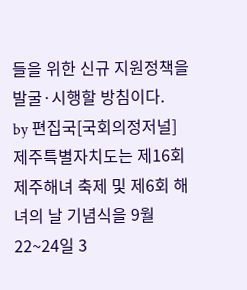들을 위한 신규 지원정책을 발굴·시행할 방침이다.
by 편집국[국회의정저널] 제주특별자치도는 제16회 제주해녀 축제 및 제6회 해녀의 날 기념식을 9월 22~24일 3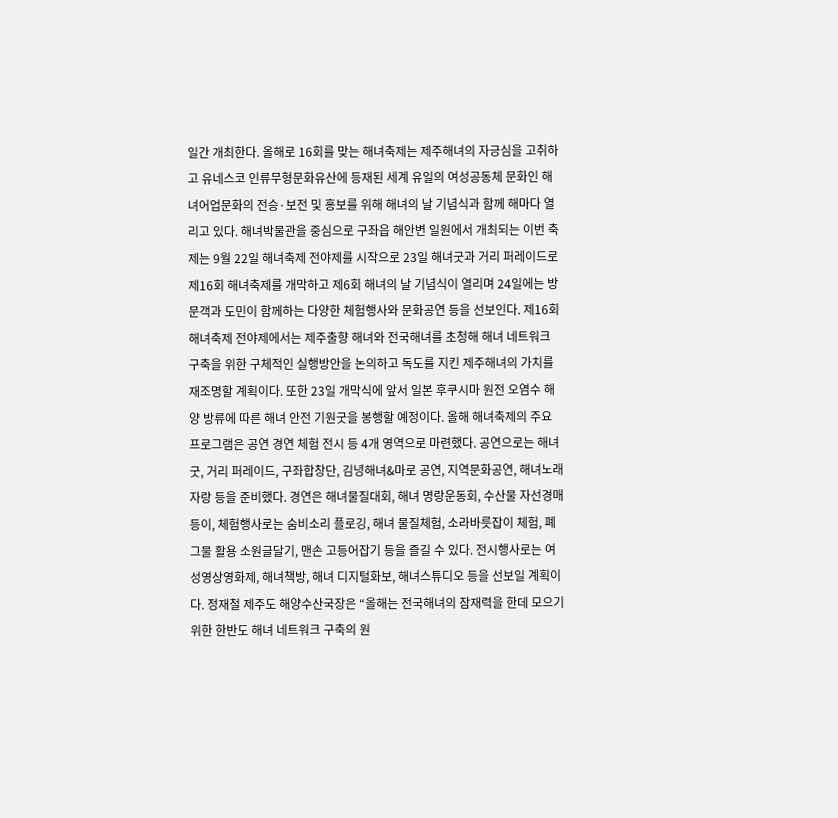일간 개최한다. 올해로 16회를 맞는 해녀축제는 제주해녀의 자긍심을 고취하고 유네스코 인류무형문화유산에 등재된 세계 유일의 여성공동체 문화인 해녀어업문화의 전승·보전 및 홍보를 위해 해녀의 날 기념식과 함께 해마다 열리고 있다. 해녀박물관을 중심으로 구좌읍 해안변 일원에서 개최되는 이번 축제는 9월 22일 해녀축제 전야제를 시작으로 23일 해녀굿과 거리 퍼레이드로 제16회 해녀축제를 개막하고 제6회 해녀의 날 기념식이 열리며 24일에는 방문객과 도민이 함께하는 다양한 체험행사와 문화공연 등을 선보인다. 제16회 해녀축제 전야제에서는 제주출향 해녀와 전국해녀를 초청해 해녀 네트워크 구축을 위한 구체적인 실행방안을 논의하고 독도를 지킨 제주해녀의 가치를 재조명할 계획이다. 또한 23일 개막식에 앞서 일본 후쿠시마 원전 오염수 해양 방류에 따른 해녀 안전 기원굿을 봉행할 예정이다. 올해 해녀축제의 주요 프로그램은 공연 경연 체험 전시 등 4개 영역으로 마련했다. 공연으로는 해녀굿, 거리 퍼레이드, 구좌합창단, 김녕해녀&마로 공연, 지역문화공연, 해녀노래자랑 등을 준비했다. 경연은 해녀물질대회, 해녀 명랑운동회, 수산물 자선경매 등이, 체험행사로는 숨비소리 플로깅, 해녀 물질체험, 소라바릇잡이 체험, 폐그물 활용 소원글달기, 맨손 고등어잡기 등을 즐길 수 있다. 전시행사로는 여성영상영화제, 해녀책방, 해녀 디지털화보, 해녀스튜디오 등을 선보일 계획이다. 정재철 제주도 해양수산국장은 “올해는 전국해녀의 잠재력을 한데 모으기 위한 한반도 해녀 네트워크 구축의 원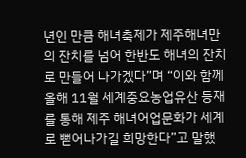년인 만큼 해녀축제가 제주해녀만의 잔치를 넘어 한반도 해녀의 잔치로 만들어 나가겠다”며 “이와 함께 올해 11월 세계중요농업유산 등재를 통해 제주 해녀어업문화가 세계로 뻗어나가길 희망한다”고 말했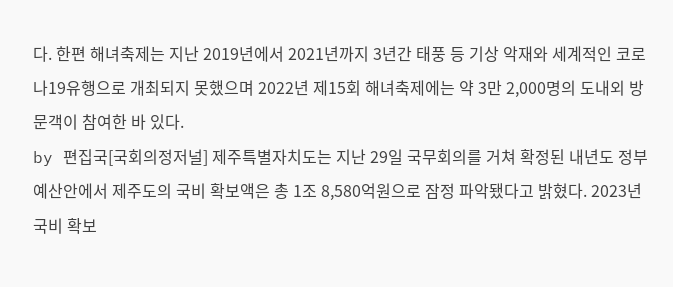다. 한편 해녀축제는 지난 2019년에서 2021년까지 3년간 태풍 등 기상 악재와 세계적인 코로나19유행으로 개최되지 못했으며 2022년 제15회 해녀축제에는 약 3만 2,000명의 도내외 방문객이 참여한 바 있다.
by 편집국[국회의정저널] 제주특별자치도는 지난 29일 국무회의를 거쳐 확정된 내년도 정부 예산안에서 제주도의 국비 확보액은 총 1조 8,580억원으로 잠정 파악됐다고 밝혔다. 2023년 국비 확보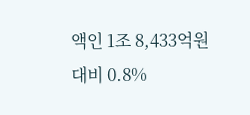액인 1조 8,433억원 대비 0.8%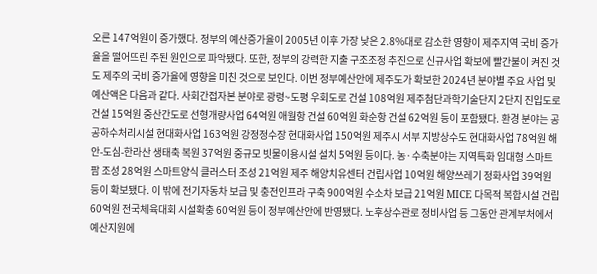오른 147억원이 증가했다. 정부의 예산증가율이 2005년 이후 가장 낮은 2.8%대로 감소한 영향이 제주지역 국비 증가율을 떨어뜨린 주된 원인으로 파악됐다. 또한, 정부의 강력한 지출 구조조정 추진으로 신규사업 확보에 빨간불이 켜진 것도 제주의 국비 증가율에 영향을 미친 것으로 보인다. 이번 정부예산안에 제주도가 확보한 2024년 분야별 주요 사업 및 예산액은 다음과 같다. 사회간접자본 분야로 광령~도평 우회도로 건설 108억원 제주첨단과학기술단지 2단지 진입도로 건설 15억원 중산간도로 선형개량사업 64억원 애월항 건설 60억원 화순항 건설 62억원 등이 포함됐다. 환경 분야는 공공하수처리시설 현대화사업 163억원 강정정수장 현대화사업 150억원 제주시 서부 지방상수도 현대화사업 78억원 해안-도심-한라산 생태축 복원 37억원 중규모 빗물이용시설 설치 5억원 등이다. 농·수축분야는 지역특화 임대형 스마트팜 조성 28억원 스마트양식 클러스터 조성 21억원 제주 해양치유센터 건립사업 10억원 해양쓰레기 정화사업 39억원 등이 확보됐다. 이 밖에 전기자동차 보급 및 충전인프라 구축 900억원 수소차 보급 21억원 MICE 다목적 복합시설 건립 60억원 전국체육대회 시설확충 60억원 등이 정부예산안에 반영됐다. 노후상수관로 정비사업 등 그동안 관계부처에서 예산지원에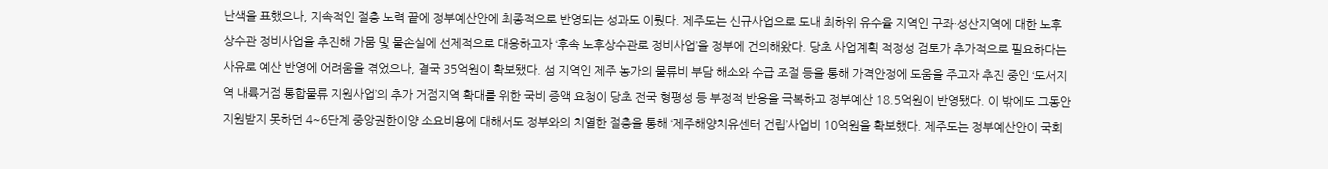난색을 표했으나, 지속적인 절충 노력 끝에 정부예산안에 최종적으로 반영되는 성과도 이뤘다. 제주도는 신규사업으로 도내 최하위 유수율 지역인 구좌·성산지역에 대한 노후 상수관 정비사업을 추진해 가뭄 및 물손실에 선제적으로 대응하고자 ‘후속 노후상수관로 정비사업’을 정부에 건의해왔다. 당초 사업계획 적정성 검토가 추가적으로 필요하다는 사유로 예산 반영에 어려움을 겪었으나, 결국 35억원이 확보됐다. 섬 지역인 제주 농가의 물류비 부담 해소와 수급 조절 등을 통해 가격안정에 도움을 주고자 추진 중인 ‘도서지역 내륙거점 통합물류 지원사업’의 추가 거점지역 확대를 위한 국비 증액 요청이 당초 전국 형평성 등 부정적 반응을 극복하고 정부예산 18.5억원이 반영됐다. 이 밖에도 그동안 지원받지 못하던 4~6단계 중앙권한이양 소요비용에 대해서도 정부와의 치열한 절충을 통해 ‘제주해양치유센터 건립’사업비 10억원을 확보했다. 제주도는 정부예산안이 국회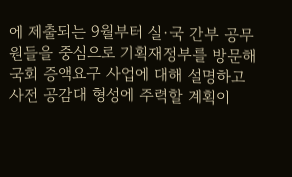에 제출되는 9월부터 실·국 간부 공무원들을 중심으로 기획재정부를 방문해 국회 증액요구 사업에 대해 설명하고 사전 공감대 형성에 주력할 계획이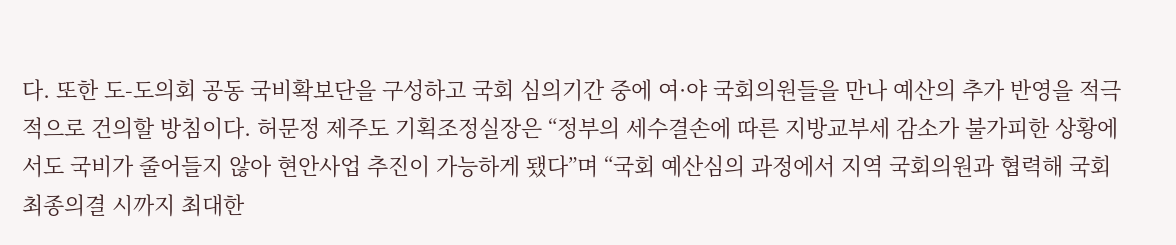다. 또한 도-도의회 공동 국비확보단을 구성하고 국회 심의기간 중에 여·야 국회의원들을 만나 예산의 추가 반영을 적극적으로 건의할 방침이다. 허문정 제주도 기획조정실장은 “정부의 세수결손에 따른 지방교부세 감소가 불가피한 상황에서도 국비가 줄어들지 않아 현안사업 추진이 가능하게 됐다”며 “국회 예산심의 과정에서 지역 국회의원과 협력해 국회 최종의결 시까지 최대한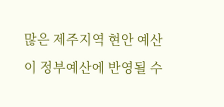많은 제주지역 현안 예산이 정부예산에 반영될 수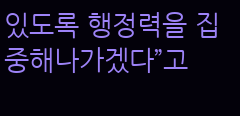있도록 행정력을 집중해나가겠다”고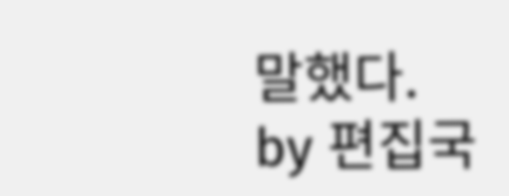말했다.
by 편집국